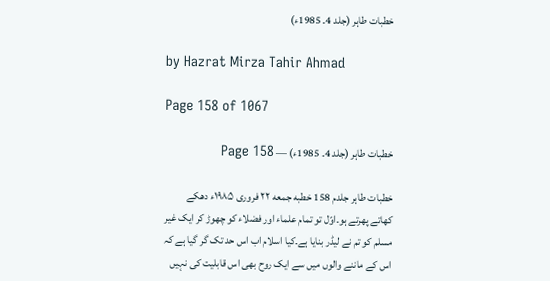خطبات طاہر (جلد 4۔ 1985ء)

by Hazrat Mirza Tahir Ahmad

Page 158 of 1067

خطبات طاہر (جلد 4۔ 1985ء) — Page 158

خطبات طاہر جلدم 158 خطبه جمعه ۲۲ فروری ۱۹۸۵ء دھکے کھاتے پھرتے ہو۔اوّل تو تمام علماء اور فضلاء کو چھوڑ کر ایک غیر مسلم کو تم نے لیڈر بنایا ہے۔کیا اسلام اب اس حد تک گر گیا ہے کہ اس کے ماننے والوں میں سے ایک روح بھی اس قابلیت کی نہیں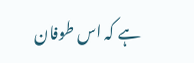ہے کہ اس طوفان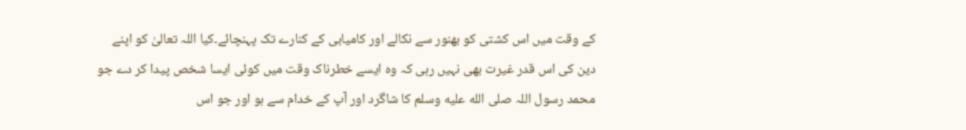کے وقت میں اس کشتی کو بھنور سے نکالے اور کامیابی کے کنارے تک پہنچائے۔کیا اللہ تعالیٰ کو اپنے دین کی اس قدر غیرت بھی نہیں رہی کہ وہ ایسے خطرناک وقت میں کوئی ایسا شخص پیدا کر دے جو محمد رسول اللہ صلى الله عليه وسلم کا شاگرد اور آپ کے خدام سے ہو اور جو اس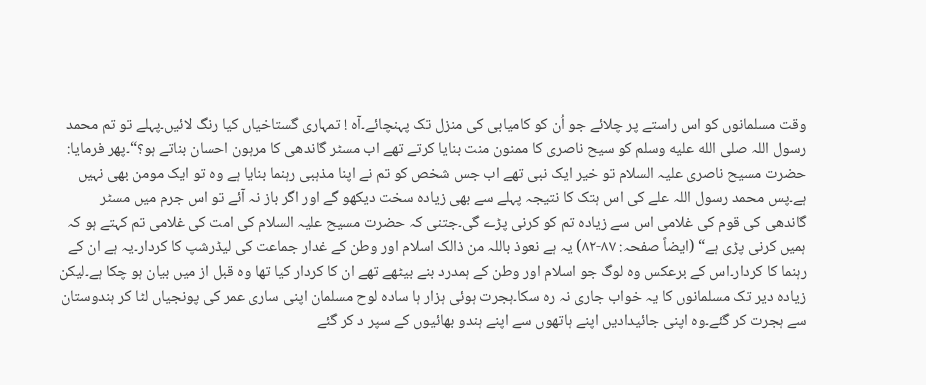وقت مسلمانوں کو اس راستے پر چلائے جو اُن کو کامیابی کی منزل تک پہنچائے۔آہ ! تمہاری گستاخیاں کیا رنگ لائیں۔پہلے تو تم محمد رسول اللہ صلى الله عليه وسلم کو سیح ناصری کا ممنون منت بنایا کرتے تھے اب مسٹر گاندھی کا مرہون احسان بناتے ہو؟“۔پھر فرمایا: حضرت مسیح ناصری علیہ السلام تو خیر ایک نبی تھے اب جس شخص کو تم نے اپنا مذہبی رہنما بنایا ہے وہ تو ایک مومن بھی نہیں ہے۔پس محمد رسول اللہ علے کی اس ہتک کا نتیجہ پہلے سے بھی زیادہ سخت دیکھو گے اور اگر باز نہ آئے تو اس جرم میں مسٹر گاندھی کی قوم کی غلامی اس سے زیادہ تم کو کرنی پڑے گی۔جتنی کہ حضرت مسیح علیہ السلام کی امت کی غلامی تم کہتے ہو کہ ہمیں کرنی پڑی ہے“ (ایضاً صفحہ: ۸۷-۸۲) یہ ہے نعوذ باللہ من ذالک اسلام اور وطن کے غدار جماعت کی لیڈرشپ کا کردار۔یہ ہے ان کے رہنما کا کردار۔اس کے برعکس وہ لوگ جو اسلام اور وطن کے ہمدرد بنے بیٹھے تھے ان کا کردار کیا تھا وہ قبل از میں بیان ہو چکا ہے۔لیکن زیادہ دیر تک مسلمانوں کا یہ خواب جاری نہ رہ سکا۔ہجرت ہوئی ہزار ہا سادہ لوح مسلمان اپنی ساری عمر کی پونجیاں لٹا کر ہندوستان سے ہجرت کر گئے۔وہ اپنی جائیدادیں اپنے ہاتھوں سے اپنے ہندو بھائیوں کے سپر د کر گئے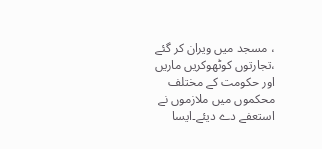، مسجد میں ویران کر گئے ،تجارتوں کوٹھوکریں ماریں اور حکومت کے مختلف محکموں میں ملازموں نے استعفے دے دیئے۔ایسا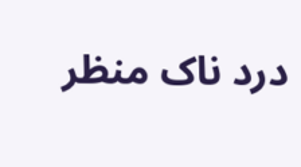درد ناک منظر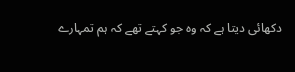دکھائی دیتا ہے کہ وہ جو کہتے تھے کہ ہم تمہارے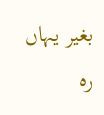بغیر یہاں رہ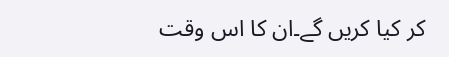کر کیا کریں گے۔ان کا اس وقت